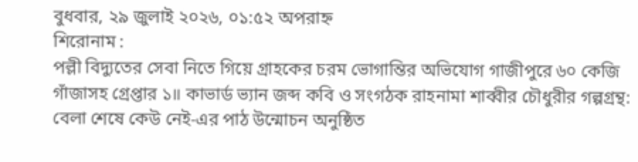বুধবার, ২৯ জুলাই ২০২৬, ০১:৫২ অপরাহ্ন
শিরোনাম :
পল্লী বিদ্যুতের সেবা নিতে গিয়ে গ্রাহকের চরম ভোগান্তির অভিযোগ গাজীপুরে ৬০ কেজি গাঁজাসহ গ্রেপ্তার ১॥ কাভার্ড ভ্যান জব্দ কবি ও সংগঠক রাহনামা শাব্বীর চৌধুরীর গল্পগ্রন্থ: বেলা শেষে কেউ নেই-এর পাঠ উন্মোচন অনুষ্ঠিত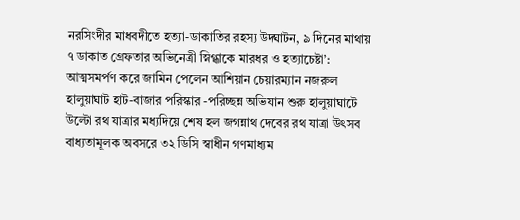নরসিংদীর মাধবদীতে হত্যা-ডাকাতির রহস্য উদ্ঘাটন, ৯ দিনের মাথায় ৭ ডাকাত গ্রেফতার অভিনেত্রী স্নিগ্ধাকে মারধর ও হত্যাচেষ্টা’: আত্মসমর্পণ করে জামিন পেলেন আশিয়ান চেয়ারম্যান নজরুল হালুয়াঘাট হাট-বাজার পরিস্কার -পরিচ্ছন্ন অভিযান শুরু হালুয়াঘাটে উল্টো রথ যাত্রার মধ্যদিয়ে শেষ হল জগন্নাথ দেবের রথ যাত্রা উৎসব বাধ্যতামূলক অবসরে ৩২ ডিসি স্বাধীন গণমাধ্যম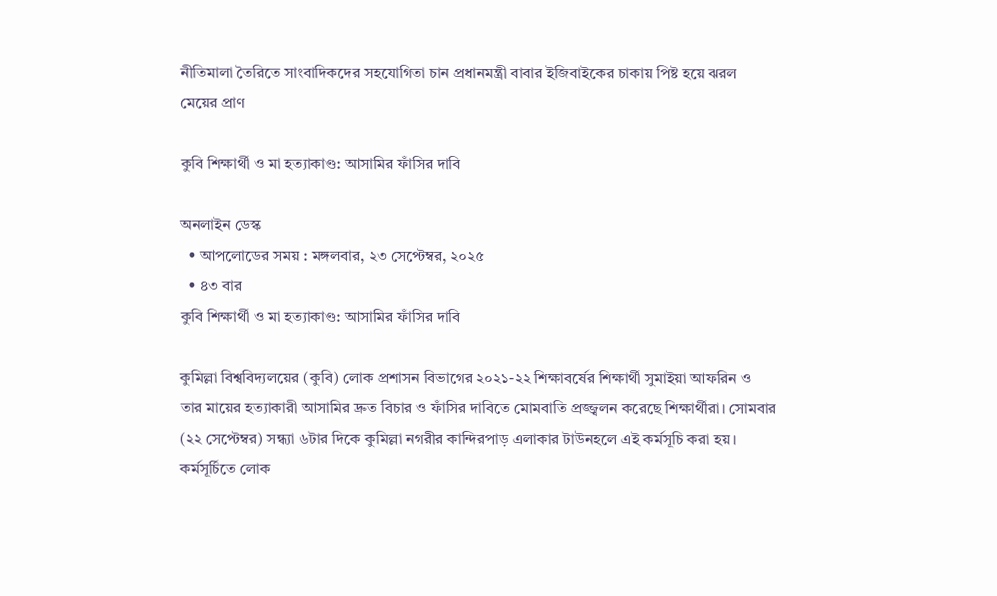নীতিমালা তৈরিতে সাংবাদিকদের সহযোগিতা চান প্রধানমন্ত্রী বাবার ইজিবাইকের চাকায় পিষ্ট হয়ে ঝরল মেয়ের প্রাণ

কুবি শিক্ষার্থী ও মা হত্যাকাণ্ড: আসামির ফাঁসির দাবি

অনলাইন ডেস্ক
  • আপলোডের সময় : মঙ্গলবার, ২৩ সেপ্টেম্বর, ২০২৫
  • ৪৩ বার
কুবি শিক্ষার্থী ও মা হত্যাকাণ্ড: আসামির ফাঁসির দাবি

কুমিল্লা বিশ্ববিদ্যলয়ের (কুবি) লোক প্রশাসন বিভাগের ২০২১-২২ শিক্ষাবর্ষের শিক্ষার্থী সুমাইয়া আফরিন ও তার মায়ের হত্যাকারী আসামির দ্রুত বিচার ও ফাঁসির দাবিতে মোমবাতি প্রজ্জ্বলন করেছে শিক্ষার্থীরা। সোমবার (২২ সেপ্টেম্বর) সন্ধ্যা ৬টার দিকে কুমিল্লা নগরীর কান্দিরপাড় এলাকার টাউনহলে এই কর্মসূচি করা হয়। কর্মসূর্চিতে লোক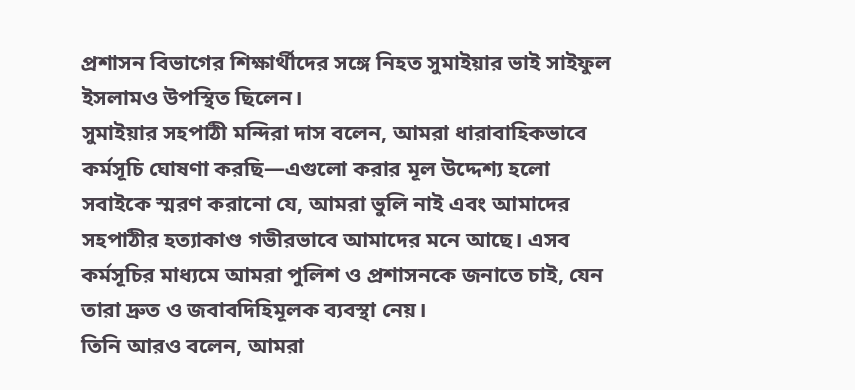প্রশাসন বিভাগের শিক্ষার্থীদের সঙ্গে নিহত সুমাইয়ার ভাই সাইফুল ইসলামও উপস্থিত ছিলেন।
সুমাইয়ার সহপাঠী মন্দিরা দাস বলেন, আমরা ধারাবাহিকভাবে কর্মসূচি ঘোষণা করছি—এগুলো করার মূল উদ্দেশ্য হলো সবাইকে স্মরণ করানো যে, আমরা ভুলি নাই এবং আমাদের সহপাঠীর হত্যাকাণ্ড গভীরভাবে আমাদের মনে আছে। এসব কর্মসূচির মাধ্যমে আমরা পুলিশ ও প্রশাসনকে জনাতে চাই, যেন তারা দ্রুত ও জবাবদিহিমূলক ব্যবস্থা নেয়।
তিনি আরও বলেন, আমরা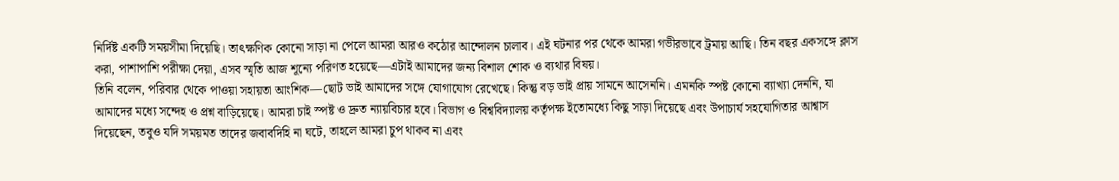নির্দিষ্ট একটি সময়সীমা দিয়েছি। তাৎক্ষণিক কোনো সাড়া না পেলে আমরা আরও কঠোর আন্দোলন চালাব। এই ঘটনার পর থেকে আমরা গভীরভাবে ট্রমায় আছি। তিন বছর একসঙ্গে ক্লাস করা, পাশাপাশি পরীক্ষা দেয়া, এসব স্মৃতি আজ শূন্যে পরিণত হয়েছে—এটাই আমাদের জন্য বিশাল শোক ও ব্যথার বিষয়।
তিনি বলেন, পরিবার থেকে পাওয়া সহায়তা আংশিক—ছোট ভাই আমাদের সঙ্গে যোগাযোগ রেখেছে। কিন্তু বড় ভাই প্রায় সামনে আসেননি। এমনকি স্পষ্ট কোনো ব্যাখ্যা দেননি, যা আমাদের মধ্যে সন্দেহ ও প্রশ্ন বাড়িয়েছে। আমরা চাই স্পষ্ট ও দ্রুত ন্যায়বিচার হবে। বিভাগ ও বিশ্ববিদ্যালয় কর্তৃপক্ষ ইতোমধ্যে কিছু সাড়া দিয়েছে এবং উপাচার্য সহযোগিতার আশ্বাস দিয়েছেন, তবুও যদি সময়মত তাদের জবাবদিহি না ঘটে, তাহলে আমরা চুপ থাকব না এবং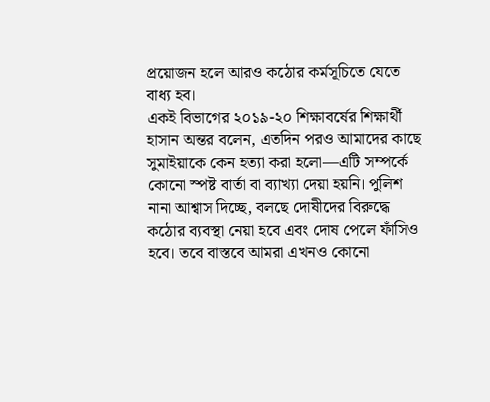প্রয়োজন হলে আরও কঠোর কর্মসূচিতে যেতে বাধ্য হব।
একই বিভাগের ২০১৯-২০ শিক্ষাবর্ষের শিক্ষার্থী হাসান অন্তর বলেন, এতদিন পরও আমাদের কাছে সুমাইয়াকে কেন হত্যা করা হলো—এটি সম্পর্কে কোনো স্পষ্ট বার্তা বা ব্যাখ্যা দেয়া হয়নি। পুলিশ নানা আশ্বাস দিচ্ছে, বলছে দোষীদের বিরুদ্ধে কঠোর ব্যবস্থা নেয়া হবে এবং দোষ পেলে ফাঁসিও হবে। তবে বাস্তবে আমরা এখনও কোনো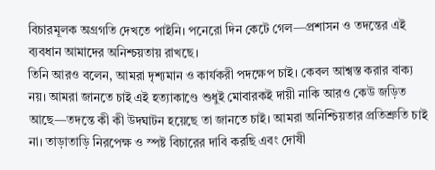বিচারমূলক অগ্রগতি দেখতে পাইনি। পনেরো দিন কেটে গেল—প্রশাসন ও তদন্তের এই ব্যবধান আমাদের অনিশ্চয়তায় রাখছে।
তিনি আরও বলেন, আমরা দৃশ্যমান ও কার্যকরী পদক্ষেপ চাই। কেবল আশ্বস্ত করার বাক্য নয়। আমরা জানতে চাই এই হত্যাকাণ্ডে শুধুই মোবারকই দায়ী নাকি আরও কেউ জড়িত আছে—তদন্তে কী কী উদঘাটন হয়েছে তা জানতে চাই। আমরা অনিশ্চিয়তার প্রতিশ্রুতি চাই না। তাড়াতাড়ি নিরপেক্ষ ও স্পষ্ট বিচারের দাবি করছি এবং দোষী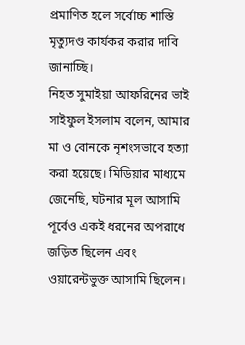প্রমাণিত হলে সর্বোচ্চ শাস্তি মৃত্যুদণ্ড কার্যকর করার দাবি জানাচ্ছি।
নিহত সুমাইয়া আফরিনের ভাই সাইফুল ইসলাম বলেন, আমার মা ও বোনকে নৃশংসভাবে হত্যা করা হয়েছে। মিডিয়ার মাধ্যমে জেনেছি, ঘটনার মূল আসামি পূর্বেও একই ধরনের অপরাধে জড়িত ছিলেন এবং ওয়ারেন্টভুক্ত আসামি ছিলেন।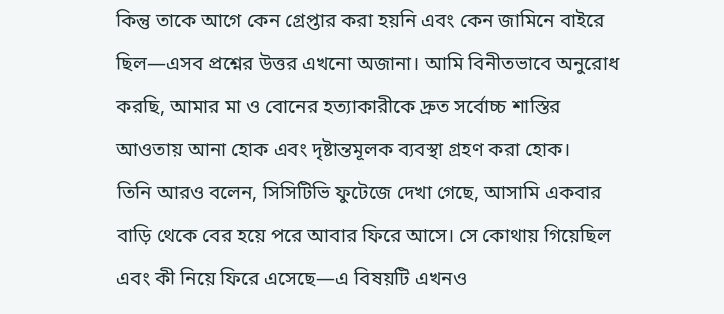কিন্তু তাকে আগে কেন গ্রেপ্তার করা হয়নি এবং কেন জামিনে বাইরে ছিল—এসব প্রশ্নের উত্তর এখনো অজানা। আমি বিনীতভাবে অনুরোধ করছি, আমার মা ও বোনের হত্যাকারীকে দ্রুত সর্বোচ্চ শাস্তির আওতায় আনা হোক এবং দৃষ্টান্তমূলক ব্যবস্থা গ্রহণ করা হোক।
তিনি আরও বলেন, সিসিটিভি ফুটেজে দেখা গেছে, আসামি একবার বাড়ি থেকে বের হয়ে পরে আবার ফিরে আসে। সে কোথায় গিয়েছিল এবং কী নিয়ে ফিরে এসেছে—এ বিষয়টি এখনও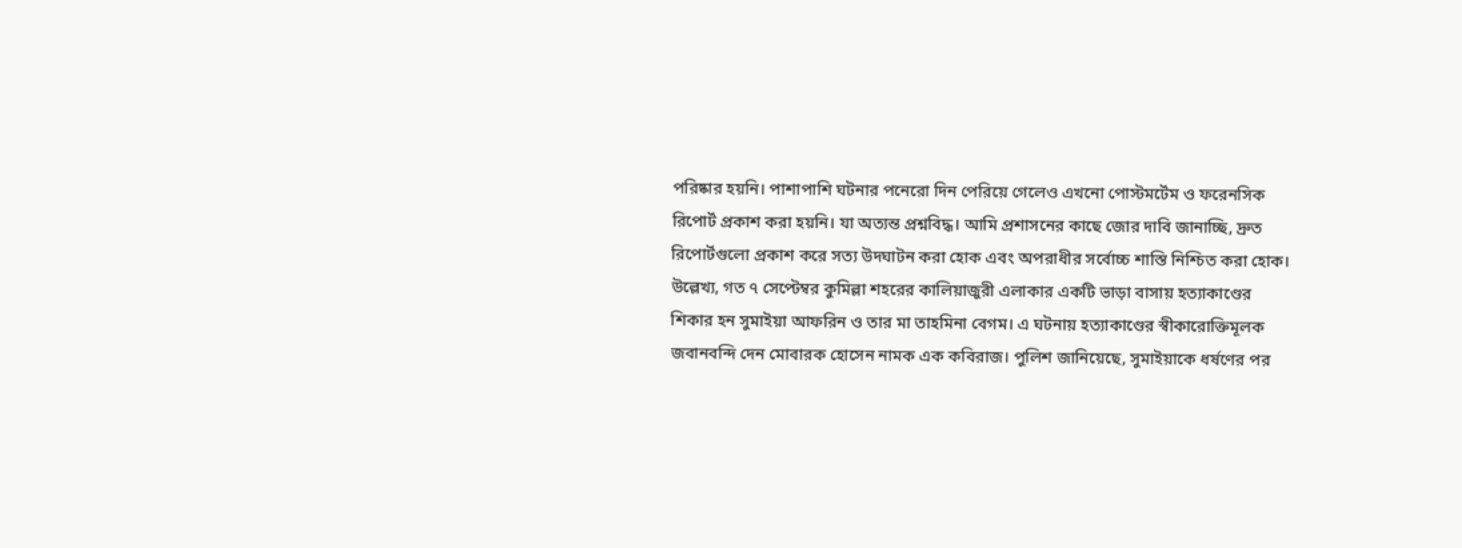পরিষ্কার হয়নি। পাশাপাশি ঘটনার পনেরো দিন পেরিয়ে গেলেও এখনো পোস্টমর্টেম ও ফরেনসিক রিপোর্ট প্রকাশ করা হয়নি। যা অত্যন্ত প্রশ্নবিদ্ধ। আমি প্রশাসনের কাছে জোর দাবি জানাচ্ছি, দ্রুত রিপোর্টগুলো প্রকাশ করে সত্য উদঘাটন করা হোক এবং অপরাধীর সর্বোচ্চ শাস্তি নিশ্চিত করা হোক।
উল্লেখ্য, গত ৭ সেপ্টেম্বর কুমিল্লা শহরের কালিয়াজুরী এলাকার একটি ভাড়া বাসায় হত্যাকাণ্ডের শিকার হন সুমাইয়া আফরিন ও তার মা তাহমিনা বেগম। এ ঘটনায় হত্যাকাণ্ডের স্বীকারোক্তিমূলক জবানবন্দি দেন মোবারক হোসেন নামক এক কবিরাজ। পুলিশ জানিয়েছে, সুমাইয়াকে ধর্ষণের পর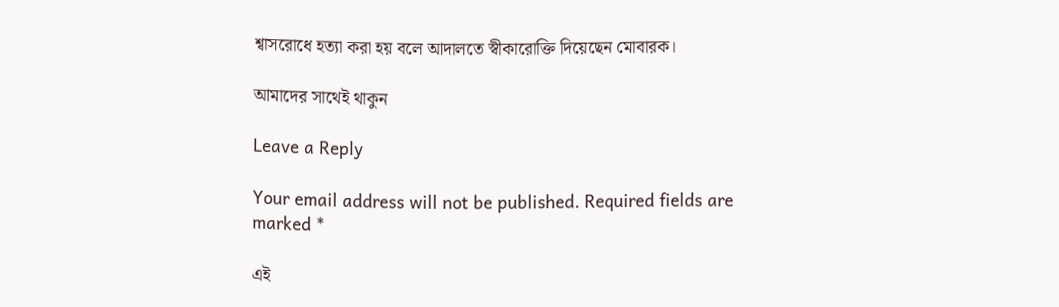শ্বাসরোধে হত্যা করা হয় বলে আদালতে স্বীকারোক্তি দিয়েছেন মোবারক।

আমাদের সাথেই থাকুন

Leave a Reply

Your email address will not be published. Required fields are marked *

এই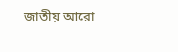জাতীয় আরো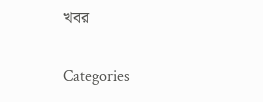খবর

Categories